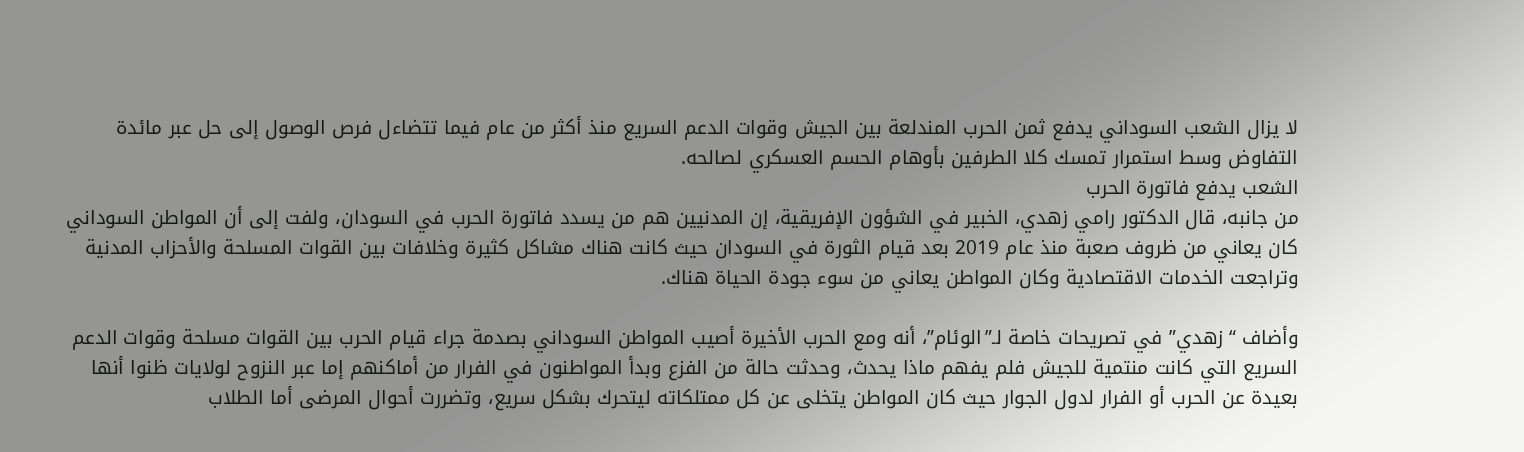لا يزال الشعب السوداني يدفع ثمن الحرب المندلعة بين الجيش وقوات الدعم السريع منذ أكثر من عام فيما تتضاءل فرص الوصول إلى حل عبر مائدة التفاوض وسط استمرار تمسك كلا الطرفين بأوهام الحسم العسكري لصالحه.
الشعب يدفع فاتورة الحرب
من جانبه، قال الدكتور رامي زهدي، الخبير في الشؤون الإفريقية، إن المدنيين هم من يسدد فاتورة الحرب في السودان، ولفت إلى أن المواطن السوداني كان يعاني من ظروف صعبة منذ عام 2019 بعد قيام الثورة في السودان حيث كانت هناك مشاكل كثيرة وخلافات بين القوات المسلحة والأحزاب المدنية وتراجعت الخدمات الاقتصادية وكان المواطن يعاني من سوء جودة الحياة هناك.

وأضاف “زهدي” في تصريحات خاصة لـ”الوئام”، أنه ومع الحرب الأخيرة أصيب المواطن السوداني بصدمة جراء قيام الحرب بين القوات مسلحة وقوات الدعم السريع التي كانت منتمية للجيش فلم يفهم ماذا يحدث، وحدثت حالة من الفزع وبدأ المواطنون في الفرار من أماكنهم إما عبر النزوح لولايات ظنوا أنها بعيدة عن الحرب أو الفرار لدول الجوار حيث كان المواطن يتخلى عن كل ممتلكاته ليتحرك بشكل سريع، وتضررت أحوال المرضى أما الطلاب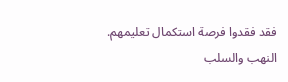فقد فقدوا فرصة استكمال تعليمهم.
النهب والسلب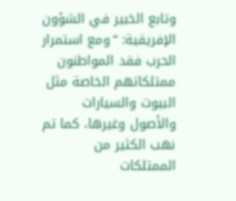وتابع الخبير في الشؤون الإفريقية: “ومع استمرار الحرب فقد المواطنون ممتلكاتهم الخاصة مثل البيوت والسيارات والأصول وغيرها، كما تم نهب الكثير من الممتلكات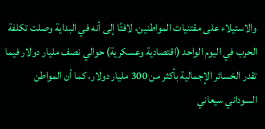والاستيلاء على مقتنيات المواطنين، لافتًا إلى أنه في البداية وصلت تكلفة الحرب في اليوم الواحد (اقتصادية وعسكرية) حوالي نصف مليار دولار فيما تقدر الخسائر الإجمالية بأكثر من 300 مليار دولار، كما أن المواطن السوداني سيعاني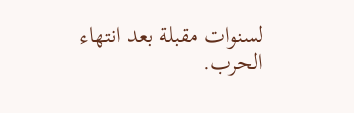لسنوات مقبلة بعد انتهاء الحرب.